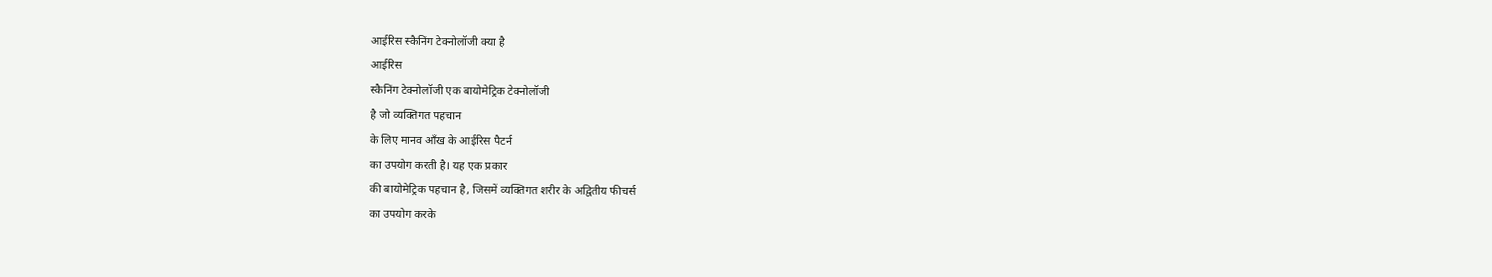आईरिस स्कैनिंग टेक्नोलॉजी क्या है
आईरिस
स्कैनिंग टेक्नोलॉजी एक बायोमेट्रिक टेक्नोलॉजी
है जो व्यक्तिगत पहचान
के लिए मानव आँख के आईरिस पैटर्न
का उपयोग करती है। यह एक प्रकार
की बायोमेट्रिक पहचान है, जिसमें व्यक्तिगत शरीर के अद्वितीय फीचर्स
का उपयोग करके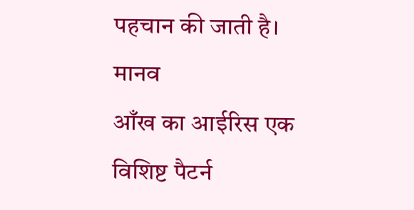पहचान की जाती है।
मानव
आँख का आईरिस एक
विशिष्ट पैटर्न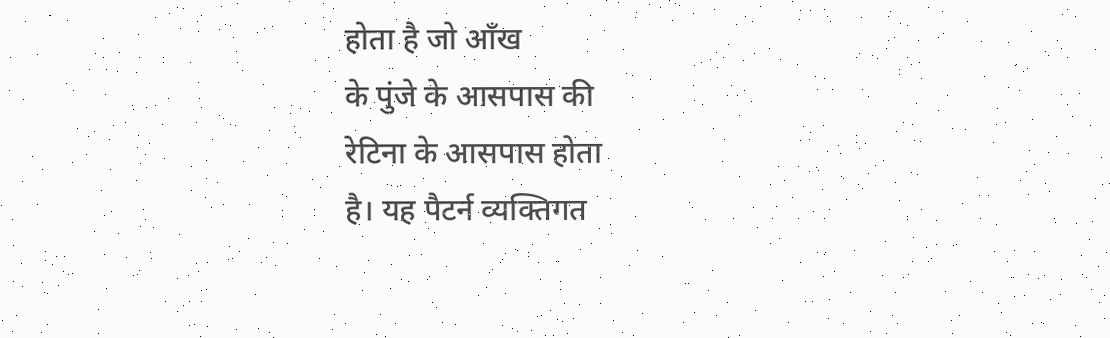होता है जो आँख
के पुंजे के आसपास की
रेटिना के आसपास होता
है। यह पैटर्न व्यक्तिगत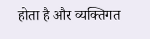होता है और व्यक्तिगत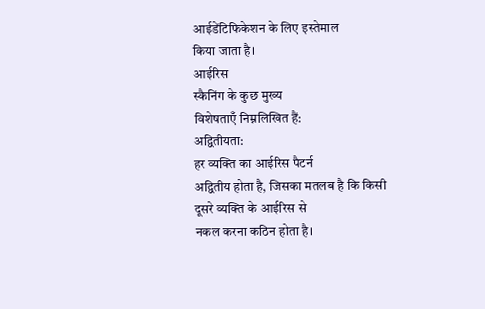आईडेंटिफिकेशन के लिए इस्तेमाल
किया जाता है।
आईरिस
स्कैनिंग के कुछ मुख्य
विशेषताएँ निम्नलिखित हैं:
अद्वितीयता:
हर व्यक्ति का आईरिस पैटर्न
अद्वितीय होता है, जिसका मतलब है कि किसी
दूसरे व्यक्ति के आईरिस से
नकल करना कठिन होता है।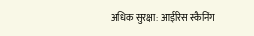अधिक सुरक्षा: आईरिस स्कैनिंग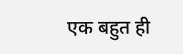एक बहुत ही